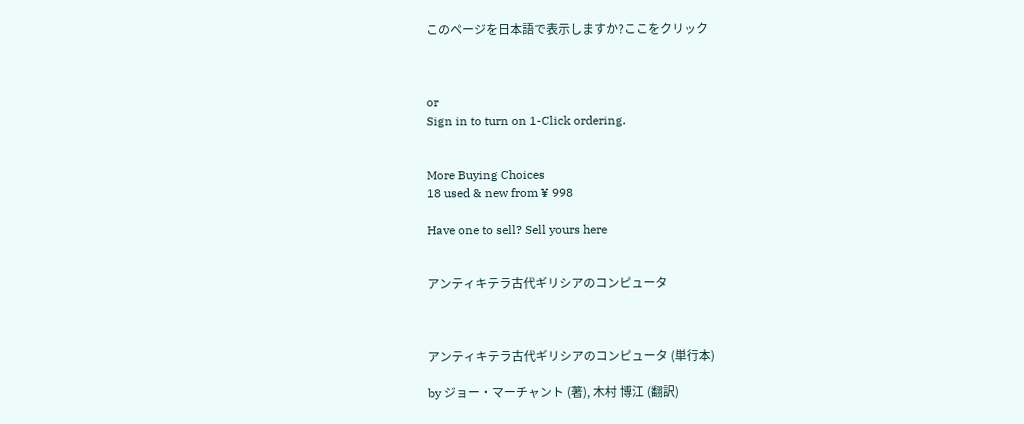このページを日本語で表示しますか?ここをクリック



or
Sign in to turn on 1-Click ordering.


More Buying Choices
18 used & new from ¥ 998

Have one to sell? Sell yours here


アンティキテラ古代ギリシアのコンピュータ



アンティキテラ古代ギリシアのコンピュータ (単行本)

by ジョー・マーチャント (著), 木村 博江 (翻訳)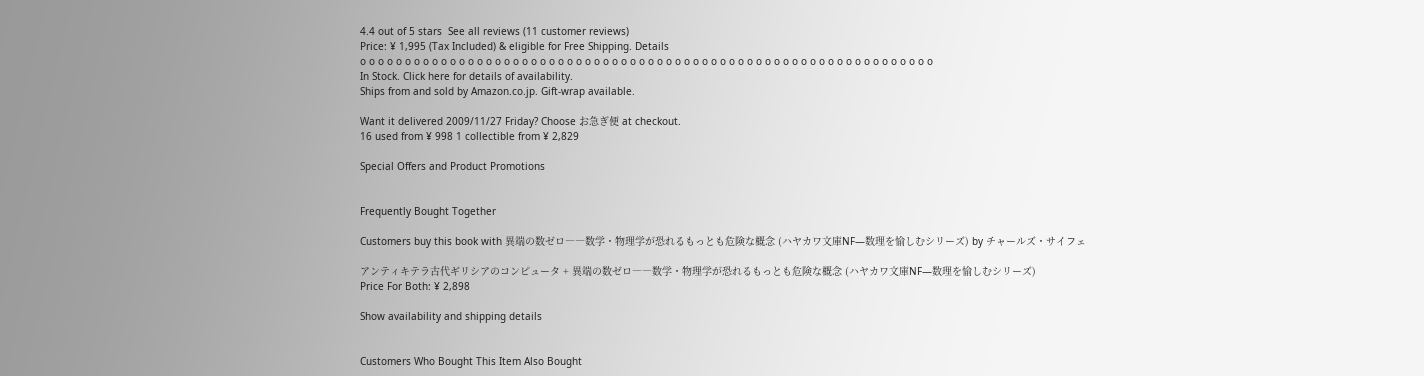4.4 out of 5 stars  See all reviews (11 customer reviews)
Price: ¥ 1,995 (Tax Included) & eligible for Free Shipping. Details
o o o o o o o o o o o o o o o o o o o o o o o o o o o o o o o o o o o o o o o o o o o o o o o o o o o o o o o o o o o o o o o o
In Stock. Click here for details of availability.
Ships from and sold by Amazon.co.jp. Gift-wrap available.

Want it delivered 2009/11/27 Friday? Choose お急ぎ便 at checkout.
16 used from ¥ 998 1 collectible from ¥ 2,829

Special Offers and Product Promotions


Frequently Bought Together

Customers buy this book with 異端の数ゼロ――数学・物理学が恐れるもっとも危険な概念 (ハヤカワ文庫NF―数理を愉しむシリーズ) by チャールズ・サイフェ

アンティキテラ古代ギリシアのコンピュータ + 異端の数ゼロ――数学・物理学が恐れるもっとも危険な概念 (ハヤカワ文庫NF―数理を愉しむシリーズ)
Price For Both: ¥ 2,898

Show availability and shipping details


Customers Who Bought This Item Also Bought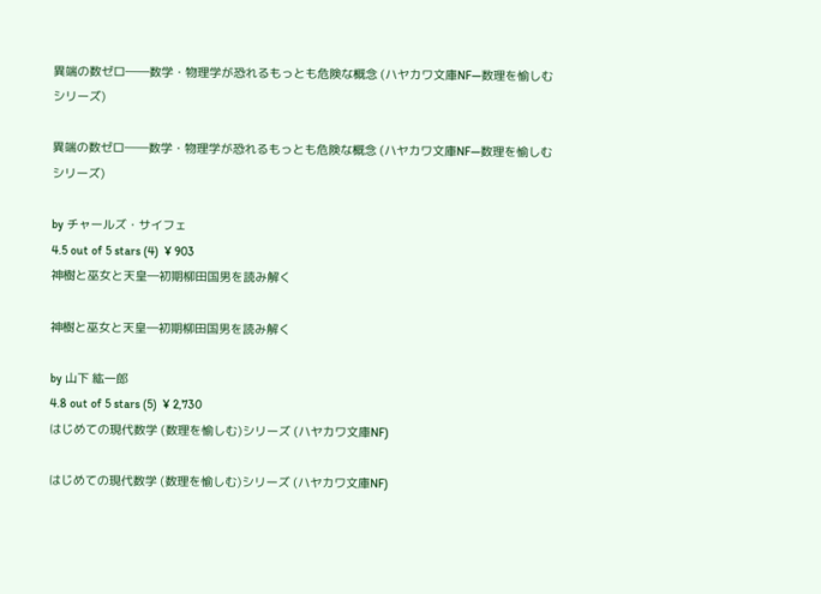異端の数ゼロ――数学・物理学が恐れるもっとも危険な概念 (ハヤカワ文庫NF―数理を愉しむシリーズ)

異端の数ゼロ――数学・物理学が恐れるもっとも危険な概念 (ハヤカワ文庫NF―数理を愉しむシリーズ)

by チャールズ・サイフェ
4.5 out of 5 stars (4)  ¥ 903
神樹と巫女と天皇―初期柳田国男を読み解く

神樹と巫女と天皇―初期柳田国男を読み解く

by 山下 紘一郎
4.8 out of 5 stars (5)  ¥ 2,730
はじめての現代数学 (数理を愉しむ)シリーズ (ハヤカワ文庫NF)

はじめての現代数学 (数理を愉しむ)シリーズ (ハヤカワ文庫NF)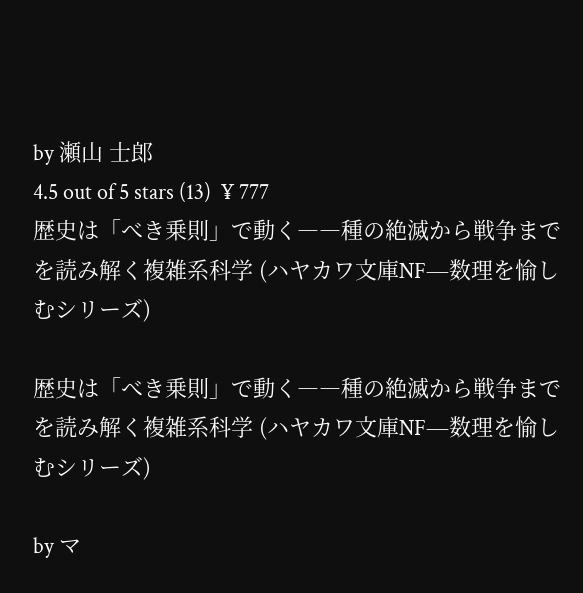by 瀬山 士郎
4.5 out of 5 stars (13)  ¥ 777
歴史は「べき乗則」で動く――種の絶滅から戦争までを読み解く複雑系科学 (ハヤカワ文庫NF―数理を愉しむシリーズ)

歴史は「べき乗則」で動く――種の絶滅から戦争までを読み解く複雑系科学 (ハヤカワ文庫NF―数理を愉しむシリーズ)

by マ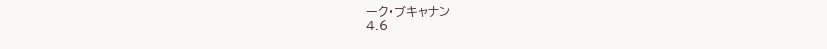ーク・ブキャナン
4.6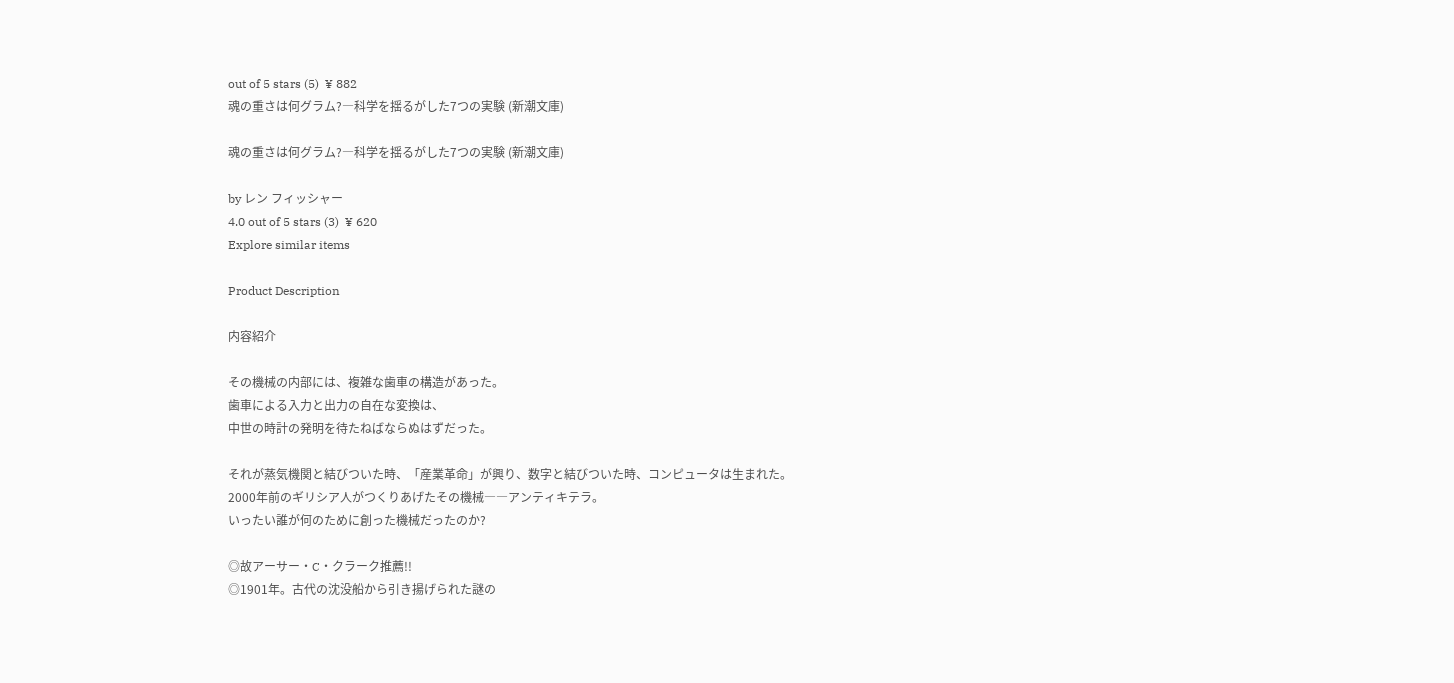out of 5 stars (5)  ¥ 882
魂の重さは何グラム?―科学を揺るがした7つの実験 (新潮文庫)

魂の重さは何グラム?―科学を揺るがした7つの実験 (新潮文庫)

by レン フィッシャー
4.0 out of 5 stars (3)  ¥ 620
Explore similar items

Product Description

内容紹介

その機械の内部には、複雑な歯車の構造があった。
歯車による入力と出力の自在な変換は、
中世の時計の発明を待たねばならぬはずだった。

それが蒸気機関と結びついた時、「産業革命」が興り、数字と結びついた時、コンピュータは生まれた。
2000年前のギリシア人がつくりあげたその機械――アンティキテラ。
いったい誰が何のために創った機械だったのか?

◎故アーサー・C・クラーク推薦!!
◎1901年。古代の沈没船から引き揚げられた謎の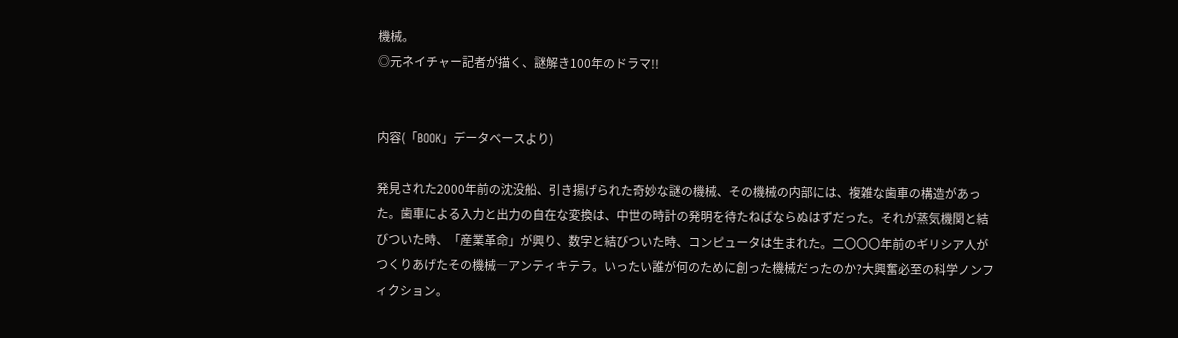機械。
◎元ネイチャー記者が描く、謎解き100年のドラマ!!


内容(「BOOK」データベースより)

発見された2000年前の沈没船、引き揚げられた奇妙な謎の機械、その機械の内部には、複雑な歯車の構造があった。歯車による入力と出力の自在な変換は、中世の時計の発明を待たねばならぬはずだった。それが蒸気機関と結びついた時、「産業革命」が興り、数字と結びついた時、コンピュータは生まれた。二〇〇〇年前のギリシア人がつくりあげたその機械―アンティキテラ。いったい誰が何のために創った機械だったのか?大興奮必至の科学ノンフィクション。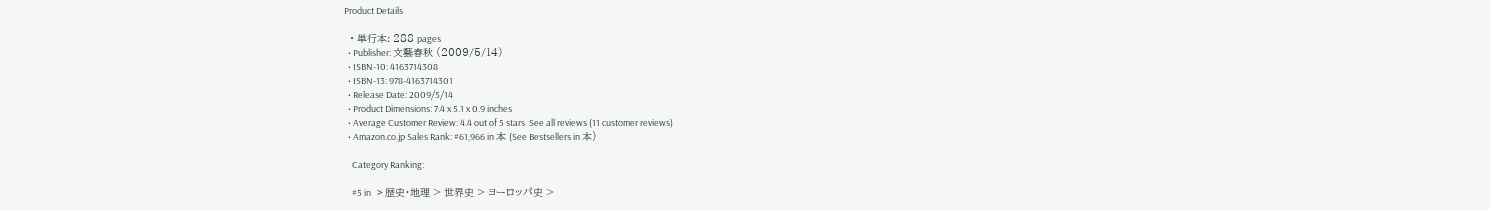Product Details

  • 単行本: 288 pages
  • Publisher: 文藝春秋 (2009/5/14)
  • ISBN-10: 4163714308
  • ISBN-13: 978-4163714301
  • Release Date: 2009/5/14
  • Product Dimensions: 7.4 x 5.1 x 0.9 inches
  • Average Customer Review: 4.4 out of 5 stars  See all reviews (11 customer reviews)
  • Amazon.co.jp Sales Rank: #61,966 in 本 (See Bestsellers in 本)

    Category Ranking:

    #5 in   > 歴史・地理 > 世界史 > ヨーロッパ史 >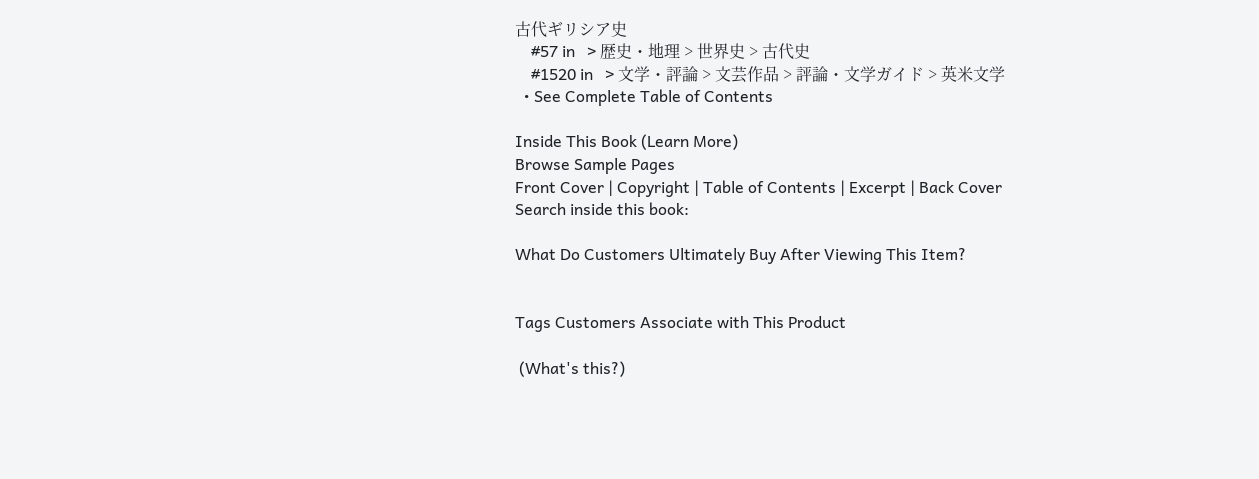古代ギリシア史
    #57 in   > 歴史・地理 > 世界史 > 古代史
    #1520 in   > 文学・評論 > 文芸作品 > 評論・文学ガイド > 英米文学
  • See Complete Table of Contents

Inside This Book (Learn More)
Browse Sample Pages
Front Cover | Copyright | Table of Contents | Excerpt | Back Cover
Search inside this book:

What Do Customers Ultimately Buy After Viewing This Item?


Tags Customers Associate with This Product

 (What's this?)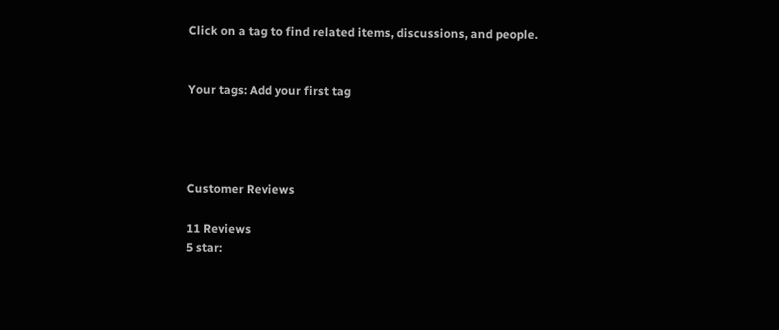Click on a tag to find related items, discussions, and people.


Your tags: Add your first tag




Customer Reviews

11 Reviews
5 star: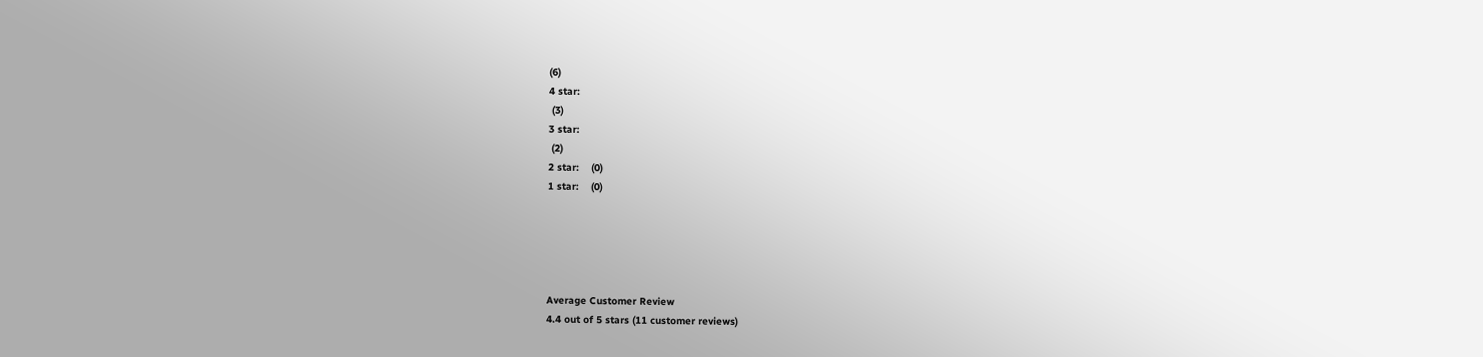(6)
4 star:
 (3)
3 star:
 (2)
2 star:    (0)
1 star:    (0)





Average Customer Review
4.4 out of 5 stars (11 customer reviews)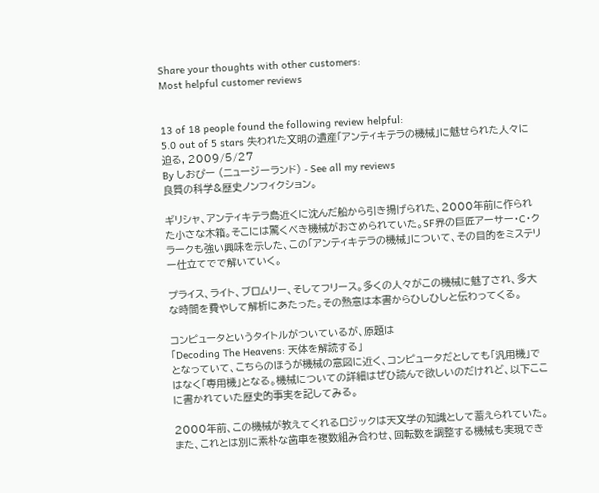Share your thoughts with other customers:
Most helpful customer reviews


13 of 18 people found the following review helpful:
5.0 out of 5 stars 失われた文明の遺産「アンティキテラの機械」に魅せられた人々に迫る, 2009/5/27
By しおぴー (ニュージーランド) - See all my reviews
良質の科学&歴史ノンフィクション。

ギリシャ、アンティキテラ島近くに沈んだ船から引き揚げられた、2000年前に作られた小さな木箱。そこには驚くべき機械がおさめられていた。SF界の巨匠アーサー・C・クラークも強い興味を示した、この「アンティキテラの機械」について、その目的をミステリー仕立てでで解いていく。

プライス、ライト、ブロムリー、そしてフリース。多くの人々がこの機械に魅了され、多大な時間を費やして解析にあたった。その熱意は本書からひしひしと伝わってくる。

コンピュータというタイトルがついているが、原題は
「Decoding The Heavens: 天体を解読する」
となっていて、こちらのほうが機械の意図に近く、コンピュータだとしても「汎用機」ではなく「専用機」となる。機械についての詳細はぜひ読んで欲しいのだけれど、以下ここに書かれていた歴史的事実を記してみる。

2000年前、この機械が教えてくれるロジックは天文学の知識として蓄えられていた。また、これとは別に素朴な歯車を複数組み合わせ、回転数を調整する機械も実現でき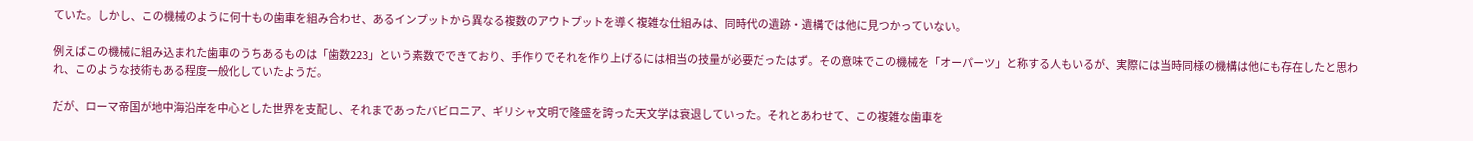ていた。しかし、この機械のように何十もの歯車を組み合わせ、あるインプットから異なる複数のアウトプットを導く複雑な仕組みは、同時代の遺跡・遺構では他に見つかっていない。

例えばこの機械に組み込まれた歯車のうちあるものは「歯数223」という素数でできており、手作りでそれを作り上げるには相当の技量が必要だったはず。その意味でこの機械を「オーパーツ」と称する人もいるが、実際には当時同様の機構は他にも存在したと思われ、このような技術もある程度一般化していたようだ。

だが、ローマ帝国が地中海沿岸を中心とした世界を支配し、それまであったバビロニア、ギリシャ文明で隆盛を誇った天文学は衰退していった。それとあわせて、この複雑な歯車を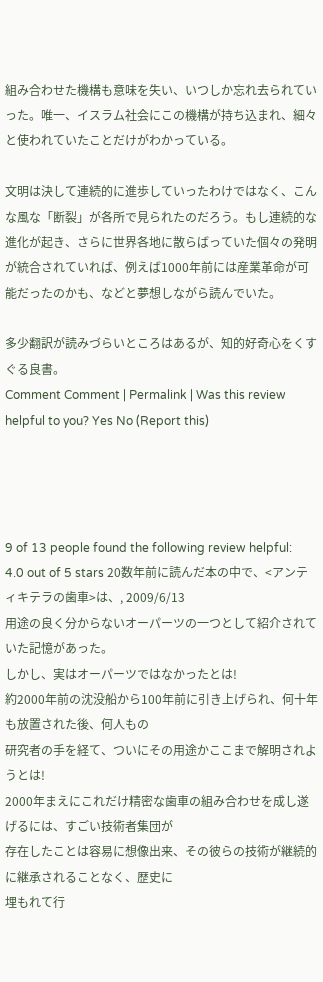組み合わせた機構も意味を失い、いつしか忘れ去られていった。唯一、イスラム社会にこの機構が持ち込まれ、細々と使われていたことだけがわかっている。

文明は決して連続的に進歩していったわけではなく、こんな風な「断裂」が各所で見られたのだろう。もし連続的な進化が起き、さらに世界各地に散らばっていた個々の発明が統合されていれば、例えば1000年前には産業革命が可能だったのかも、などと夢想しながら読んでいた。

多少翻訳が読みづらいところはあるが、知的好奇心をくすぐる良書。
Comment Comment | Permalink | Was this review helpful to you? Yes No (Report this)




9 of 13 people found the following review helpful:
4.0 out of 5 stars 20数年前に読んだ本の中で、<アンティキテラの歯車>は、, 2009/6/13
用途の良く分からないオーパーツの一つとして紹介されていた記憶があった。
しかし、実はオーパーツではなかったとは!
約2000年前の沈没船から100年前に引き上げられ、何十年も放置された後、何人もの
研究者の手を経て、ついにその用途かここまで解明されようとは!
2000年まえにこれだけ精密な歯車の組み合わせを成し遂げるには、すごい技術者集団が
存在したことは容易に想像出来、その彼らの技術が継続的に継承されることなく、歴史に
埋もれて行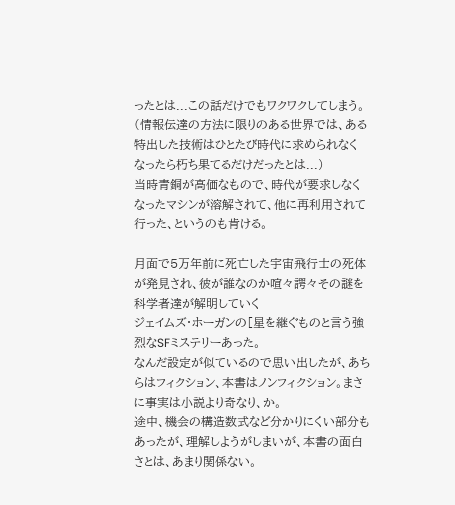ったとは...この話だけでもワクワクしてしまう。
(情報伝達の方法に限りのある世界では、ある特出した技術はひとたび時代に求められなく
なったら朽ち果てるだけだったとは...)
当時青銅が高価なもので、時代が要求しなくなったマシンが溶解されて、他に再利用されて行った、というのも肯ける。

月面で5万年前に死亡した宇宙飛行士の死体が発見され、彼が誰なのか喧々諤々その謎を科学者達が解明していく
ジェイムズ・ホーガンの[星を継ぐものと言う強烈なSFミステリーあった。
なんだ設定が似ているので思い出したが、あちらはフィクション、本書はノンフィクション。まさに事実は小説より奇なり、か。
途中、機会の構造数式など分かりにくい部分もあったが、理解しようがしまいが、本書の面白さとは、あまり関係ない。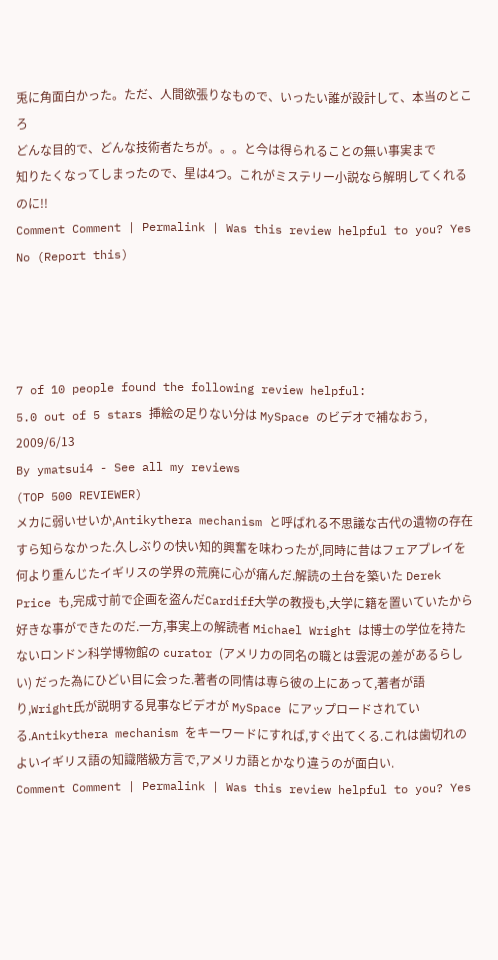兎に角面白かった。ただ、人間欲張りなもので、いったい誰が設計して、本当のところ
どんな目的で、どんな技術者たちが。。。と今は得られることの無い事実まで
知りたくなってしまったので、星は4つ。これがミステリー小説なら解明してくれるのに!!
Comment Comment | Permalink | Was this review helpful to you? Yes No (Report this)




7 of 10 people found the following review helpful:
5.0 out of 5 stars 挿絵の足りない分は MySpace のビデオで補なおう, 2009/6/13
By ymatsui4 - See all my reviews
(TOP 500 REVIEWER)
メカに弱いせいか,Antikythera mechanism と呼ばれる不思議な古代の遺物の存在すら知らなかった.久しぶりの快い知的興奮を味わったが,同時に昔はフェアプレイを何より重んじたイギリスの学界の荒廃に心が痛んだ.解読の土台を築いた Derek Price も,完成寸前で企画を盗んだCardiff大学の教授も,大学に籍を置いていたから好きな事ができたのだ.一方,事実上の解読者 Michael Wright は博士の学位を持たないロンドン科学博物館の curator (アメリカの同名の職とは雲泥の差があるらしい) だった為にひどい目に会った.著者の同情は専ら彼の上にあって,著者が語り,Wright氏が説明する見事なビデオが MySpace にアップロードされている.Antikythera mechanism をキーワードにすれば,すぐ出てくる.これは歯切れのよいイギリス語の知識階級方言で,アメリカ語とかなり違うのが面白い.
Comment Comment | Permalink | Was this review helpful to you? Yes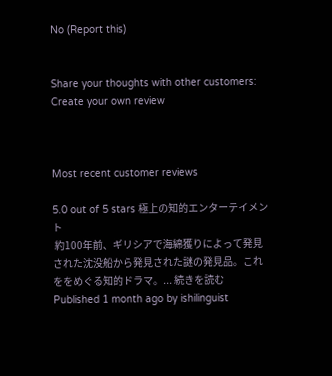No (Report this)


Share your thoughts with other customers: Create your own review



Most recent customer reviews

5.0 out of 5 stars 極上の知的エンターテイメント
 約100年前、ギリシアで海綿獲りによって発見された沈没船から発見された謎の発見品。これををめぐる知的ドラマ。... 続きを読む
Published 1 month ago by ishilinguist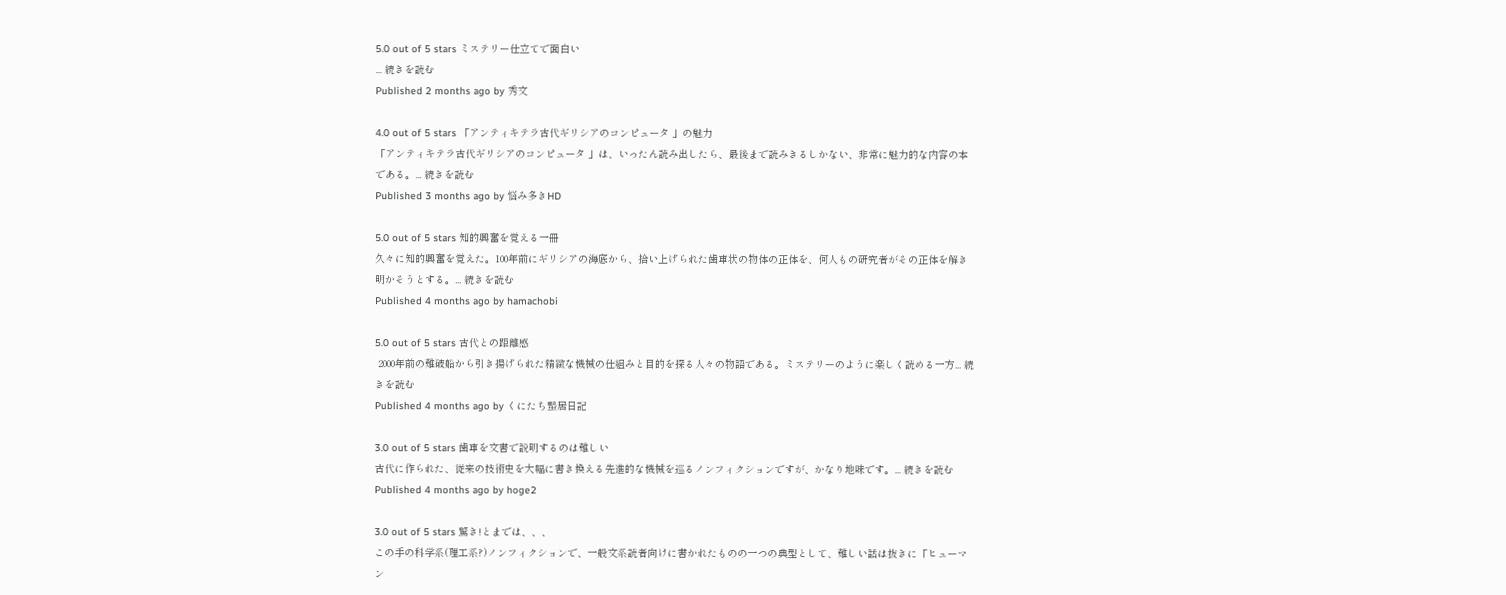5.0 out of 5 stars ミステリー仕立てで面白い
... 続きを読む
Published 2 months ago by 秀文

4.0 out of 5 stars 「アンティキテラ古代ギリシアのコンピュータ 」の魅力
「アンティキテラ古代ギリシアのコンピュータ 」は、いったん読み出したら、最後まで読みきるしかない、非常に魅力的な内容の本である。... 続きを読む
Published 3 months ago by 悩み多きHD

5.0 out of 5 stars 知的興奮を覚える一冊
久々に知的興奮を覚えた。100年前にギリシアの海底から、拾い上げられた歯車状の物体の正体を、何人もの研究者がその正体を解き明かそうとする。... 続きを読む
Published 4 months ago by hamachobi

5.0 out of 5 stars 古代との距離感
 2000年前の難破船から引き揚げられた精緻な機械の仕組みと目的を探る人々の物語である。ミステリーのように楽しく読める一方... 続きを読む
Published 4 months ago by くにたち蟄居日記

3.0 out of 5 stars 歯車を文書で説明するのは難しい
古代に作られた、従来の技術史を大幅に書き換える先進的な機械を巡るノンフィクションですが、かなり地味です。... 続きを読む
Published 4 months ago by hoge2

3.0 out of 5 stars 驚き!とまでは、、、
この手の科学系(理工系?)ノンフィクションで、一般文系読者向けに書かれたものの一つの典型として、難しい話は抜きに「ヒューマン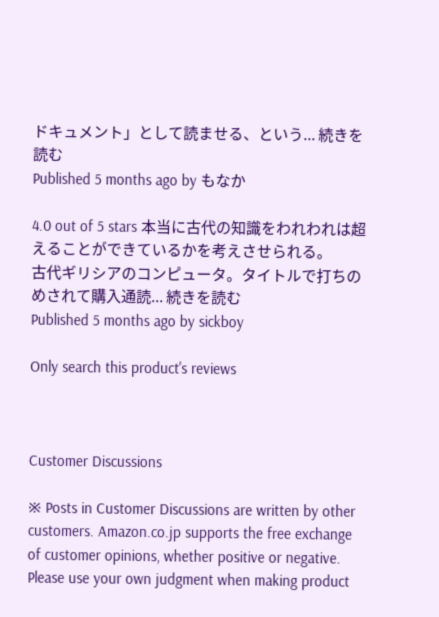ドキュメント」として読ませる、という... 続きを読む
Published 5 months ago by もなか

4.0 out of 5 stars 本当に古代の知識をわれわれは超えることができているかを考えさせられる。
古代ギリシアのコンピュータ。タイトルで打ちのめされて購入通読... 続きを読む
Published 5 months ago by sickboy

Only search this product's reviews



Customer Discussions

※ Posts in Customer Discussions are written by other customers. Amazon.co.jp supports the free exchange of customer opinions, whether positive or negative. Please use your own judgment when making product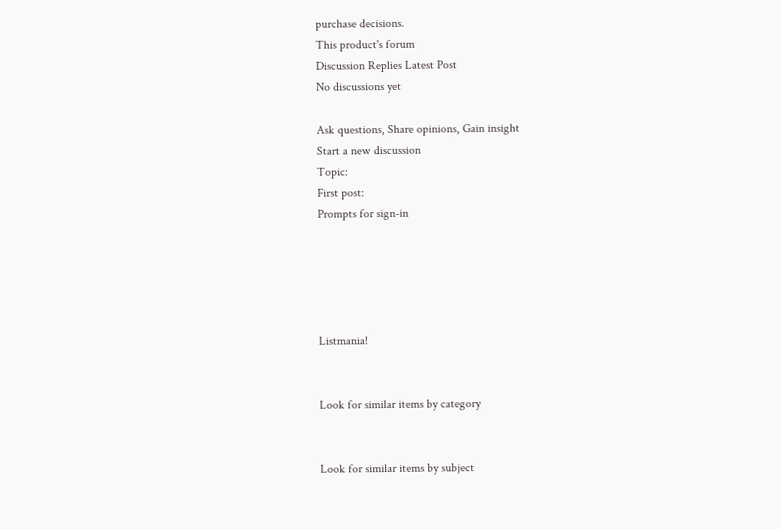purchase decisions.
This product's forum
Discussion Replies Latest Post
No discussions yet

Ask questions, Share opinions, Gain insight
Start a new discussion
Topic:
First post:
Prompts for sign-in





Listmania!


Look for similar items by category


Look for similar items by subject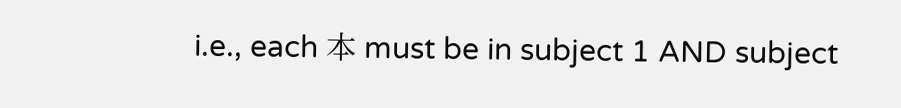i.e., each 本 must be in subject 1 AND subject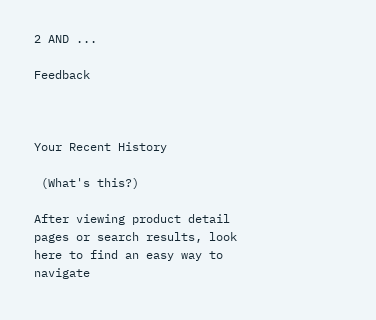2 AND ...

Feedback



Your Recent History

 (What's this?)

After viewing product detail pages or search results, look here to find an easy way to navigate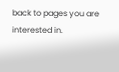back to pages you are interested in.